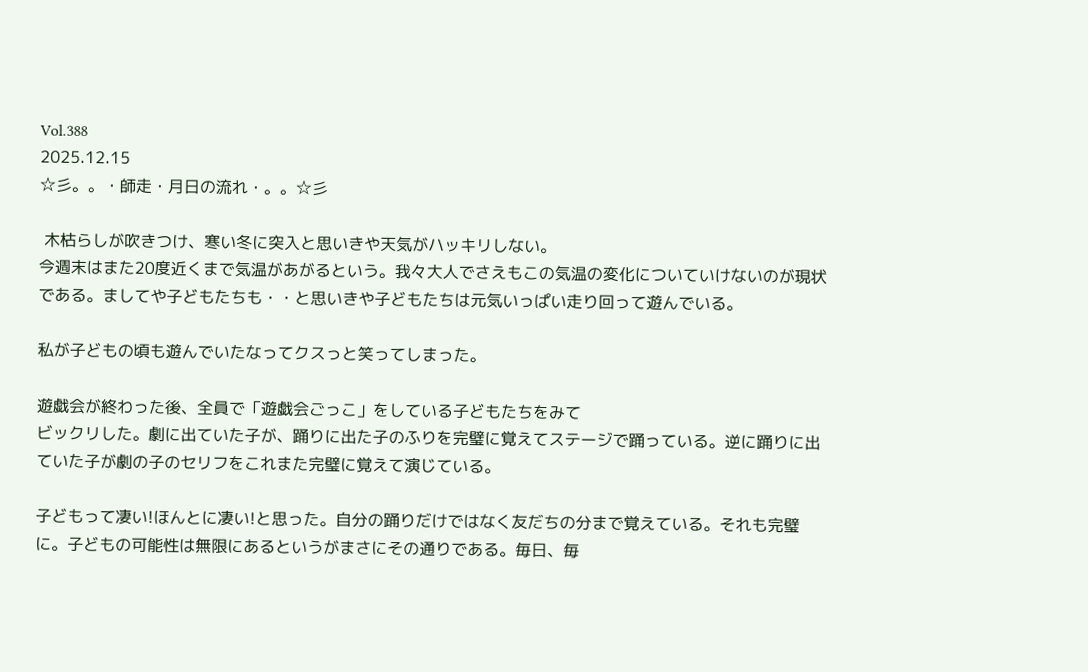Vol.388
2025.12.15
☆彡。。・師走・月日の流れ・。。☆彡

 木枯らしが吹きつけ、寒い冬に突入と思いきや天気がハッキリしない。
今週末はまた20度近くまで気温があがるという。我々大人でさえもこの気温の変化についていけないのが現状である。ましてや子どもたちも・・と思いきや子どもたちは元気いっぱい走り回って遊んでいる。

私が子どもの頃も遊んでいたなってクスっと笑ってしまった。

遊戯会が終わった後、全員で「遊戯会ごっこ」をしている子どもたちをみて
ビックリした。劇に出ていた子が、踊りに出た子のふりを完璧に覚えてステージで踊っている。逆に踊りに出ていた子が劇の子のセリフをこれまた完璧に覚えて演じている。

子どもって凄い!ほんとに凄い!と思った。自分の踊りだけではなく友だちの分まで覚えている。それも完璧に。子どもの可能性は無限にあるというがまさにその通りである。毎日、毎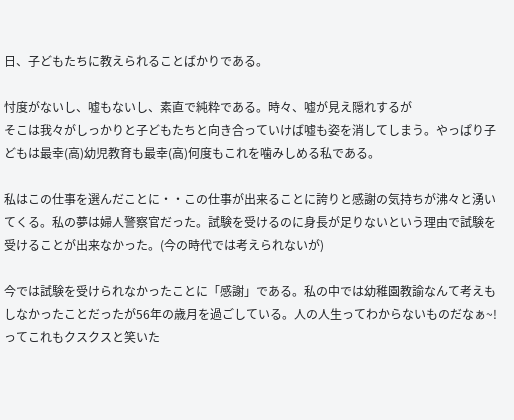日、子どもたちに教えられることばかりである。

忖度がないし、嘘もないし、素直で純粋である。時々、嘘が見え隠れするが
そこは我々がしっかりと子どもたちと向き合っていけば嘘も姿を消してしまう。やっぱり子どもは最幸(高)幼児教育も最幸(高)何度もこれを噛みしめる私である。

私はこの仕事を選んだことに・・この仕事が出来ることに誇りと感謝の気持ちが沸々と湧いてくる。私の夢は婦人警察官だった。試験を受けるのに身長が足りないという理由で試験を受けることが出来なかった。(今の時代では考えられないが)

今では試験を受けられなかったことに「感謝」である。私の中では幼稚園教諭なんて考えもしなかったことだったが56年の歳月を過ごしている。人の人生ってわからないものだなぁ~!ってこれもクスクスと笑いた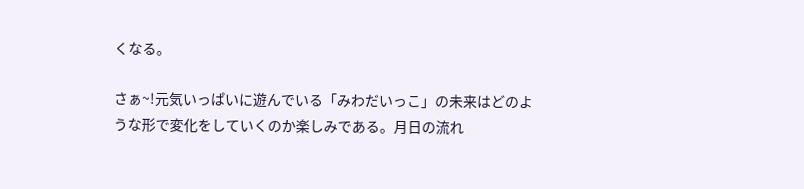くなる。

さぁ~!元気いっぱいに遊んでいる「みわだいっこ」の未来はどのような形で変化をしていくのか楽しみである。月日の流れ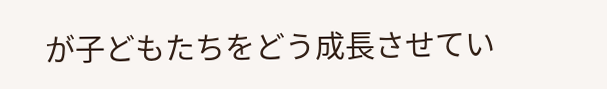が子どもたちをどう成長させてい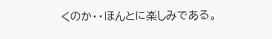くのか・・ほんとに楽しみである。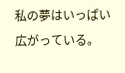私の夢はいっぱい広がっている。